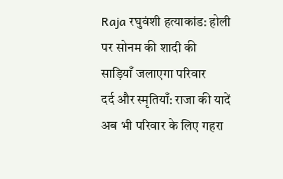Raja रघुवंशी हत्याकांड: होली पर सोनम की शादी की साड़ियाँ जलाएगा परिवार
दर्द और स्मृतियाँ: राजा की यादें अब भी परिवार के लिए गहरा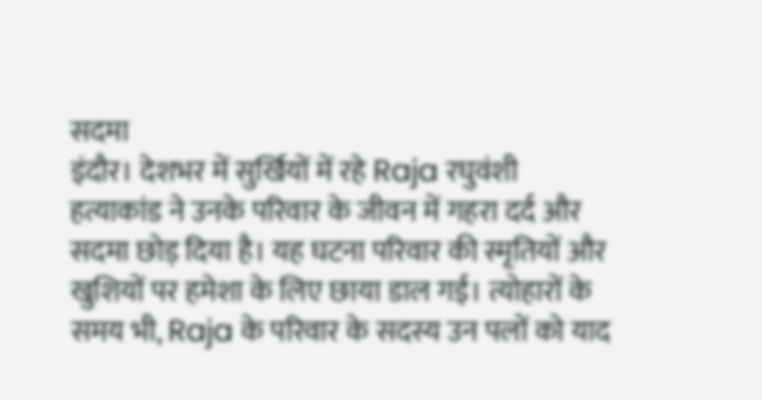सदमा
इंदौर। देशभर में सुर्खियों में रहे Raja रघुवंशी हत्याकांड ने उनके परिवार के जीवन में गहरा दर्द और सदमा छोड़ दिया है। यह घटना परिवार की स्मृतियों और खुशियों पर हमेशा के लिए छाया डाल गई। त्योहारों के समय भी, Raja के परिवार के सदस्य उन पलों को याद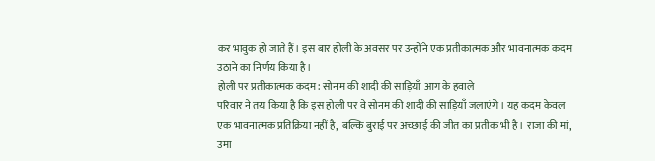कर भावुक हो जाते हैं। इस बार होली के अवसर पर उन्होंने एक प्रतीकात्मक और भावनात्मक कदम उठाने का निर्णय किया है।
होली पर प्रतीकात्मक कदम: सोनम की शादी की साड़ियाँ आग के हवाले
परिवार ने तय किया है कि इस होली पर वे सोनम की शादी की साड़ियाँ जलाएंगे। यह कदम केवल एक भावनात्मक प्रतिक्रिया नहीं है, बल्कि बुराई पर अच्छाई की जीत का प्रतीक भी है। राजा की मां, उमा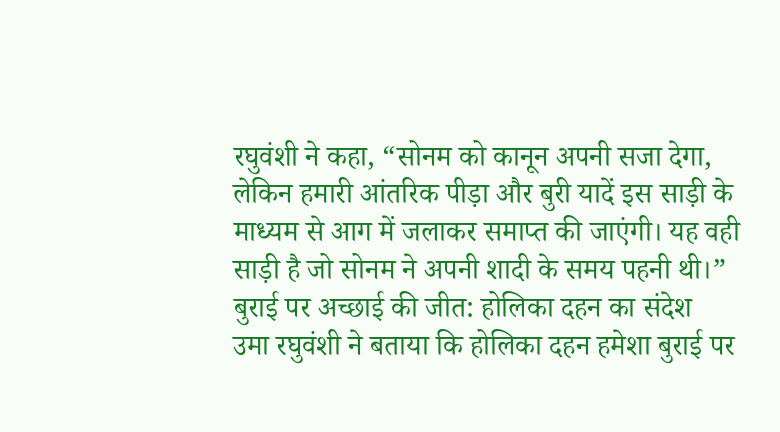रघुवंशी ने कहा, “सोनम को कानून अपनी सजा देगा, लेकिन हमारी आंतरिक पीड़ा और बुरी यादें इस साड़ी के माध्यम से आग में जलाकर समाप्त की जाएंगी। यह वही साड़ी है जो सोनम ने अपनी शादी के समय पहनी थी।”
बुराई पर अच्छाई की जीत: होलिका दहन का संदेश
उमा रघुवंशी ने बताया कि होलिका दहन हमेशा बुराई पर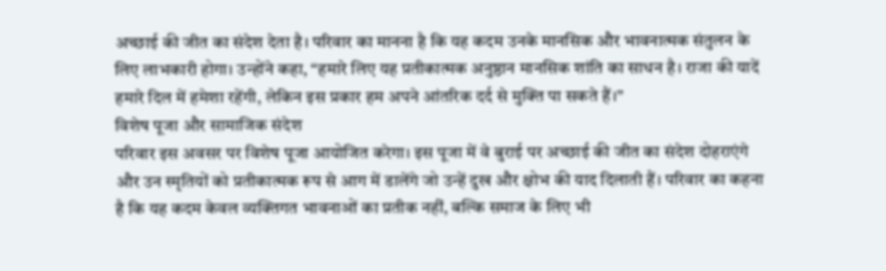अच्छाई की जीत का संदेश देता है। परिवार का मानना है कि यह कदम उनके मानसिक और भावनात्मक संतुलन के लिए लाभकारी होगा। उन्होंने कहा, “हमारे लिए यह प्रतीकात्मक अनुष्ठान मानसिक शांति का साधन है। राजा की यादें हमारे दिल में हमेशा रहेंगी, लेकिन इस प्रकार हम अपने आंतरिक दर्द से मुक्ति पा सकते हैं।”
विशेष पूजा और सामाजिक संदेश
परिवार इस अवसर पर विशेष पूजा आयोजित करेगा। इस पूजा में वे बुराई पर अच्छाई की जीत का संदेश दोहराएंगे और उन स्मृतियों को प्रतीकात्मक रूप से आग में डालेंगे जो उन्हें दुख और क्षोभ की याद दिलाती हैं। परिवार का कहना है कि यह कदम केवल व्यक्तिगत भावनाओं का प्रतीक नहीं, बल्कि समाज के लिए भी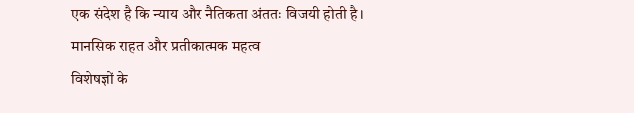एक संदेश है कि न्याय और नैतिकता अंततः विजयी होती है।
मानसिक राहत और प्रतीकात्मक महत्व
विशेषज्ञों के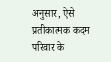अनुसार, ऐसे प्रतीकात्मक कदम परिवार के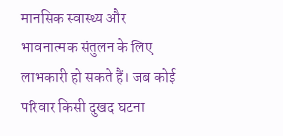मानसिक स्वास्थ्य और भावनात्मक संतुलन के लिए लाभकारी हो सकते हैं। जब कोई परिवार किसी दुखद घटना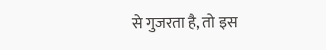से गुजरता है, तो इस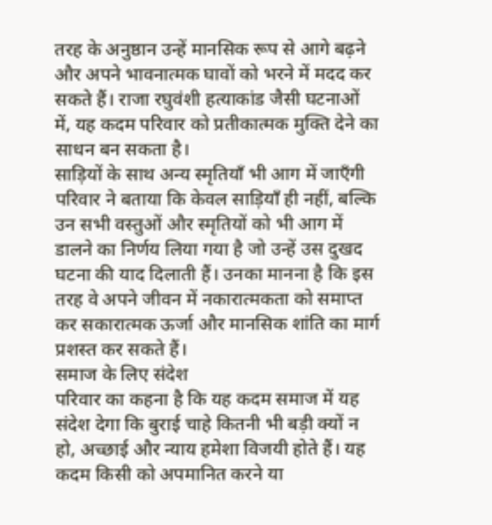तरह के अनुष्ठान उन्हें मानसिक रूप से आगे बढ़ने और अपने भावनात्मक घावों को भरने में मदद कर सकते हैं। राजा रघुवंशी हत्याकांड जैसी घटनाओं में, यह कदम परिवार को प्रतीकात्मक मुक्ति देने का साधन बन सकता है।
साड़ियों के साथ अन्य स्मृतियाँ भी आग में जाएँगी
परिवार ने बताया कि केवल साड़ियाँ ही नहीं, बल्कि उन सभी वस्तुओं और स्मृतियों को भी आग में डालने का निर्णय लिया गया है जो उन्हें उस दुखद घटना की याद दिलाती हैं। उनका मानना है कि इस तरह वे अपने जीवन में नकारात्मकता को समाप्त कर सकारात्मक ऊर्जा और मानसिक शांति का मार्ग प्रशस्त कर सकते हैं।
समाज के लिए संदेश
परिवार का कहना है कि यह कदम समाज में यह संदेश देगा कि बुराई चाहे कितनी भी बड़ी क्यों न हो, अच्छाई और न्याय हमेशा विजयी होते हैं। यह कदम किसी को अपमानित करने या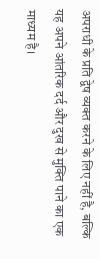अपराधी के प्रति द्वेष व्यक्त करने के लिए नहीं है, बल्कि यह अपने आंतरिक दर्द और दुख से मुक्ति पाने का एक माध्यम है।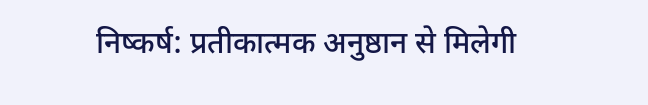निष्कर्ष: प्रतीकात्मक अनुष्ठान से मिलेगी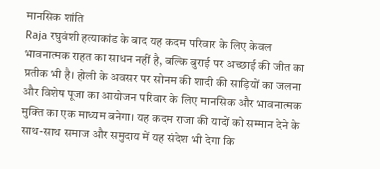मानसिक शांति
Raja रघुवंशी हत्याकांड के बाद यह कदम परिवार के लिए केवल भावनात्मक राहत का साधन नहीं है, बल्कि बुराई पर अच्छाई की जीत का प्रतीक भी है। होली के अवसर पर सोनम की शादी की साड़ियों का जलना और विशेष पूजा का आयोजन परिवार के लिए मानसिक और भावनात्मक मुक्ति का एक माध्यम बनेगा। यह कदम राजा की यादों को सम्मान देने के साथ-साथ समाज और समुदाय में यह संदेश भी देगा कि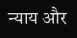न्याय और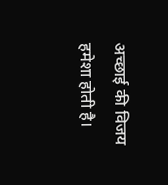अच्छाई की विजय हमेशा होती है।